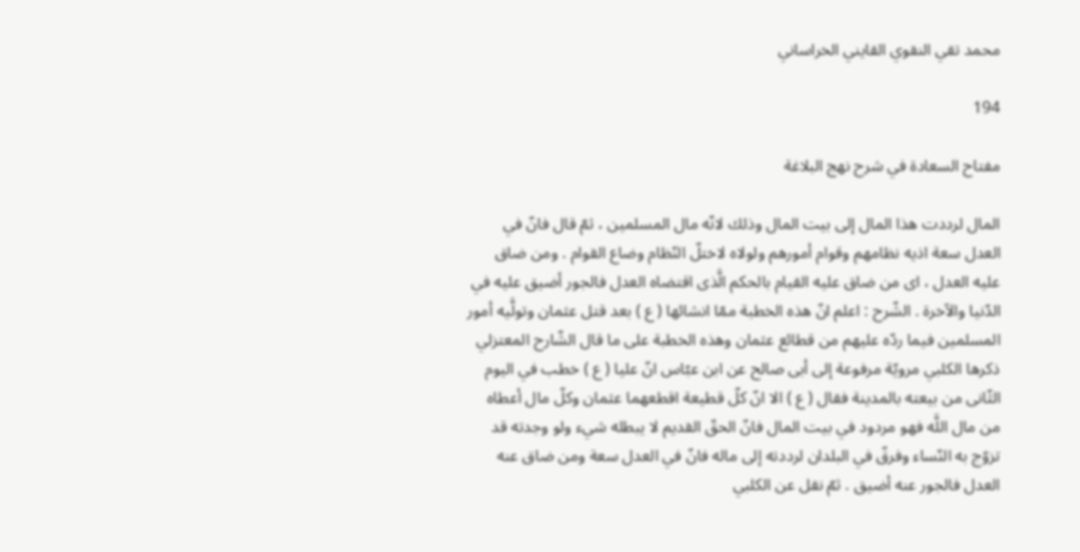محمد تقي النقوي القايني الخراساني

194

مفتاح السعادة في شرح نهج البلاغة

المال لرددت هذا المال إلى بيت المال وذلك لانّه مال المسلمين ، ثمّ قال فانّ في العدل سعة اذيه نظامهم وقوام أمورهم ولولاه لاختلّ النّظام وضاع القوام . ومن ضاق عليه العدل ، اى من ضاق عليه القيام بالحكم الَّذى اقتضاه العدل فالجور أضيق عليه في الدّنيا والآخرة . الشّرح : اعلم انّ هذه الخطبة ممّا انشائها ( ع ) بعد قتل عثمان وتولَّيه أمور المسلمين فيما ردّه عليهم من قطائع عثمان وهذه الخطبة على ما قال الشّارح المعتزلي ذكرها الكلبي مرويّة مرفوعة إلى أبى صالح عن ابن عبّاس انّ عليا ( ع ) خطب في اليوم الثّانى من بيعته بالمدينة فقال ( ع ) الا انّ كلّ قطيعة اقطعهما عثمان وكلّ مال أعطاه من مال اللَّه فهو مردود في بيت المال فانّ الحقّ القديم لا يبطله شيء ولو وجدته قد تزوّج به النّساء وفرقّ في البلدان لرددته إلى ماله فانّ في العدل سعة ومن ضاق عنه العدل فالجور عنه أضيق . ثمّ نقل عن الكلبي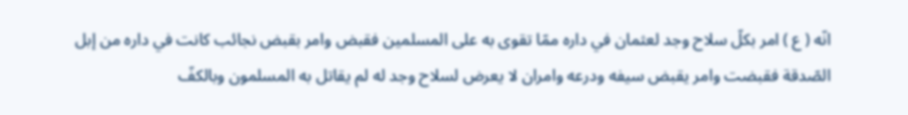انّه ( ع ) امر بكلّ سلاح وجد لعثمان في داره ممّا تقوى به على المسلمين فقبض وامر بقبض نجائب كانت في داره من إبل الصّدقة فقبضت وامر يقبض سيفه ودرعه وامران لا يعرض لسلاح وجد له لم يقاتل به المسلمون وبالكفّ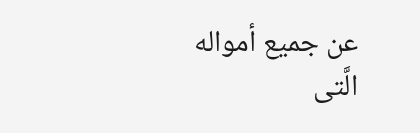عن جميع أمواله الَّتى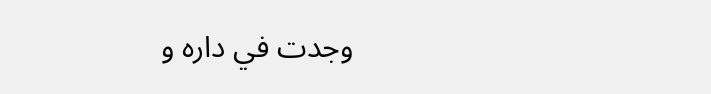وجدت في داره و